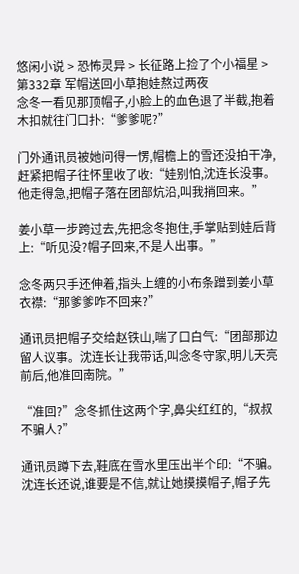悠闲小说 > 恐怖灵异 > 长征路上捡了个小福星 > 第332章 军帽送回小草抱娃熬过两夜
念冬一看见那顶帽子,小脸上的血色退了半截,抱着木扣就往门口扑:“爹爹呢?”

门外通讯员被她问得一愣,帽檐上的雪还没拍干净,赶紧把帽子往怀里收了收:“娃别怕,沈连长没事。他走得急,把帽子落在团部炕沿,叫我捎回来。”

姜小草一步跨过去,先把念冬抱住,手掌贴到娃后背上:“听见没?帽子回来,不是人出事。”

念冬两只手还伸着,指头上缠的小布条蹭到姜小草衣襟:“那爹爹咋不回来?”

通讯员把帽子交给赵铁山,喘了口白气:“团部那边留人议事。沈连长让我带话,叫念冬守家,明儿天亮前后,他准回南院。”

“准回?”念冬抓住这两个字,鼻尖红红的,“叔叔不骗人?”

通讯员蹲下去,鞋底在雪水里压出半个印:“不骗。沈连长还说,谁要是不信,就让她摸摸帽子,帽子先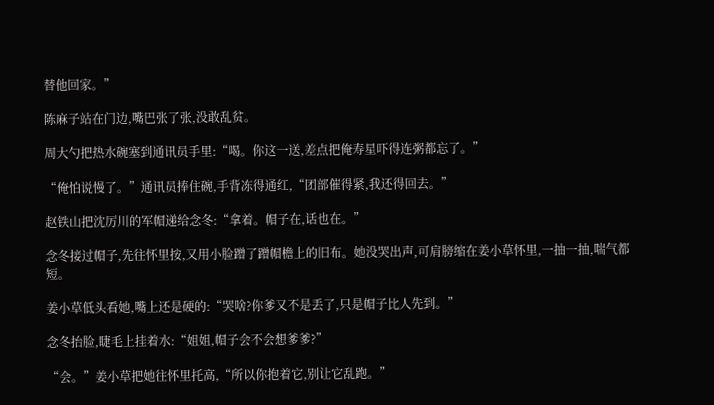替他回家。”

陈麻子站在门边,嘴巴张了张,没敢乱贫。

周大勺把热水碗塞到通讯员手里:“喝。你这一送,差点把俺寿星吓得连粥都忘了。”

“俺怕说慢了。”通讯员捧住碗,手背冻得通红,“团部催得紧,我还得回去。”

赵铁山把沈厉川的军帽递给念冬:“拿着。帽子在,话也在。”

念冬接过帽子,先往怀里按,又用小脸蹭了蹭帽檐上的旧布。她没哭出声,可肩膀缩在姜小草怀里,一抽一抽,喘气都短。

姜小草低头看她,嘴上还是硬的:“哭啥?你爹又不是丢了,只是帽子比人先到。”

念冬抬脸,睫毛上挂着水:“姐姐,帽子会不会想爹爹?”

“会。”姜小草把她往怀里托高,“所以你抱着它,别让它乱跑。”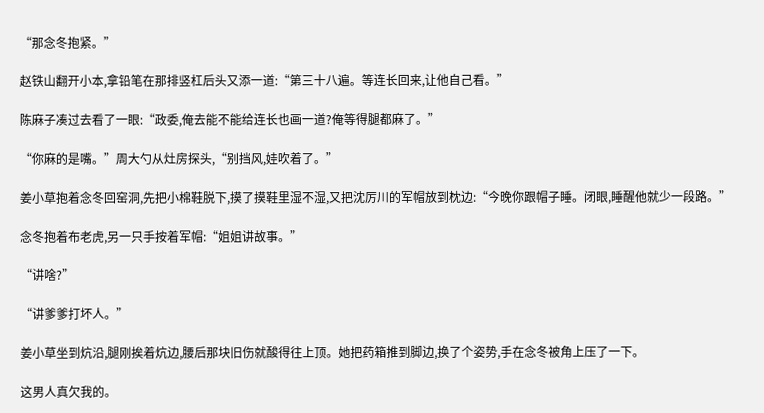“那念冬抱紧。”

赵铁山翻开小本,拿铅笔在那排竖杠后头又添一道:“第三十八遍。等连长回来,让他自己看。”

陈麻子凑过去看了一眼:“政委,俺去能不能给连长也画一道?俺等得腿都麻了。”

“你麻的是嘴。”周大勺从灶房探头,“别挡风,娃吹着了。”

姜小草抱着念冬回窑洞,先把小棉鞋脱下,摸了摸鞋里湿不湿,又把沈厉川的军帽放到枕边:“今晚你跟帽子睡。闭眼,睡醒他就少一段路。”

念冬抱着布老虎,另一只手按着军帽:“姐姐讲故事。”

“讲啥?”

“讲爹爹打坏人。”

姜小草坐到炕沿,腿刚挨着炕边,腰后那块旧伤就酸得往上顶。她把药箱推到脚边,换了个姿势,手在念冬被角上压了一下。

这男人真欠我的。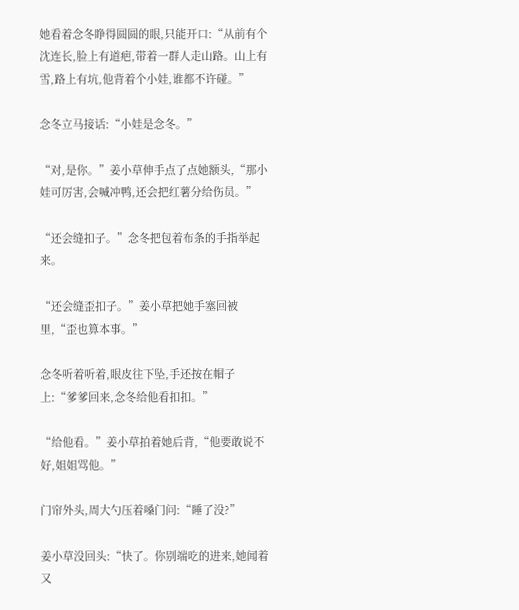她看着念冬睁得圆圆的眼,只能开口:“从前有个沈连长,脸上有道疤,带着一群人走山路。山上有雪,路上有坑,他背着个小娃,谁都不许碰。”

念冬立马接话:“小娃是念冬。”

“对,是你。”姜小草伸手点了点她额头,“那小娃可厉害,会喊冲鸭,还会把红薯分给伤员。”

“还会缝扣子。”念冬把包着布条的手指举起来。

“还会缝歪扣子。”姜小草把她手塞回被里,“歪也算本事。”

念冬听着听着,眼皮往下坠,手还按在帽子上:“爹爹回来,念冬给他看扣扣。”

“给他看。”姜小草拍着她后背,“他要敢说不好,姐姐骂他。”

门帘外头,周大勺压着嗓门问:“睡了没?”

姜小草没回头:“快了。你别端吃的进来,她闻着又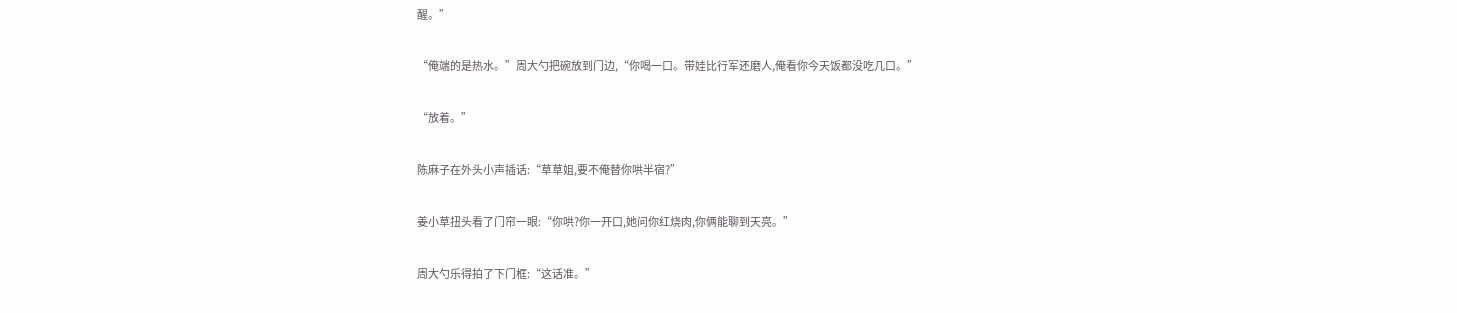醒。”

“俺端的是热水。”周大勺把碗放到门边,“你喝一口。带娃比行军还磨人,俺看你今天饭都没吃几口。”

“放着。”

陈麻子在外头小声插话:“草草姐,要不俺替你哄半宿?”

姜小草扭头看了门帘一眼:“你哄?你一开口,她问你红烧肉,你俩能聊到天亮。”

周大勺乐得拍了下门框:“这话准。”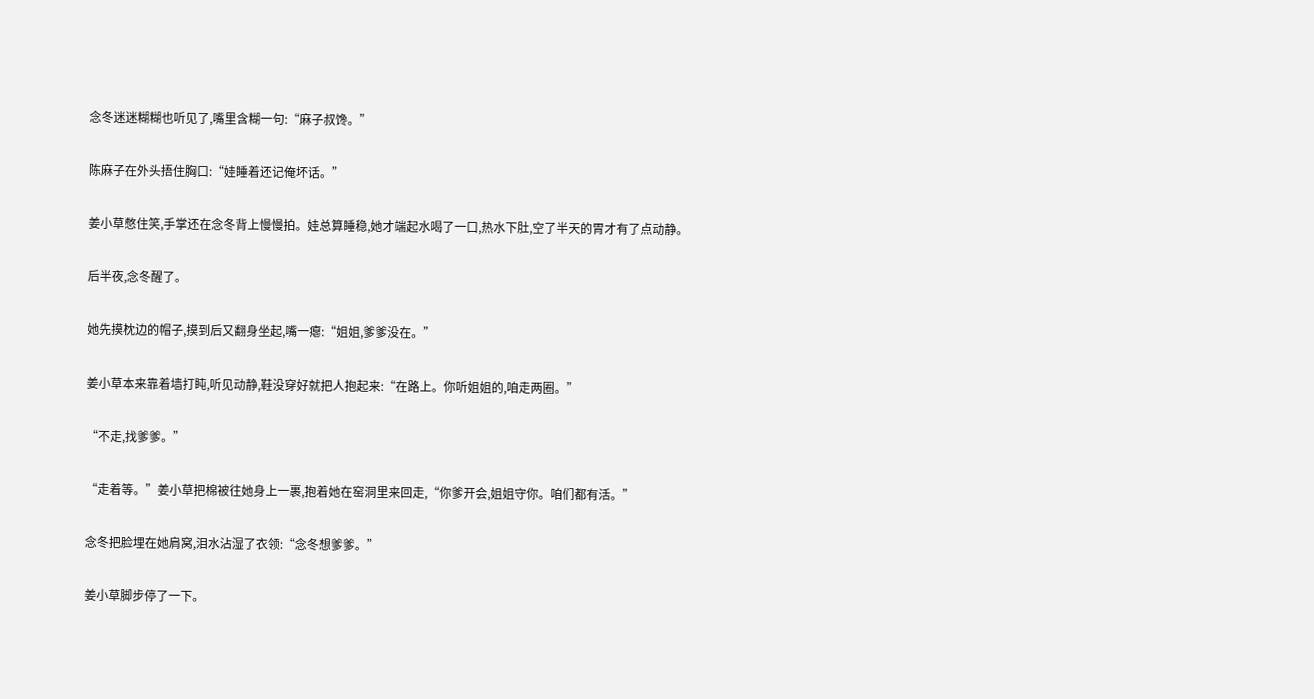念冬迷迷糊糊也听见了,嘴里含糊一句:“麻子叔馋。”

陈麻子在外头捂住胸口:“娃睡着还记俺坏话。”

姜小草憋住笑,手掌还在念冬背上慢慢拍。娃总算睡稳,她才端起水喝了一口,热水下肚,空了半天的胃才有了点动静。

后半夜,念冬醒了。

她先摸枕边的帽子,摸到后又翻身坐起,嘴一瘪:“姐姐,爹爹没在。”

姜小草本来靠着墙打盹,听见动静,鞋没穿好就把人抱起来:“在路上。你听姐姐的,咱走两圈。”

“不走,找爹爹。”

“走着等。”姜小草把棉被往她身上一裹,抱着她在窑洞里来回走,“你爹开会,姐姐守你。咱们都有活。”

念冬把脸埋在她肩窝,泪水沾湿了衣领:“念冬想爹爹。”

姜小草脚步停了一下。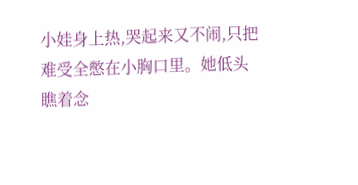小娃身上热,哭起来又不闹,只把难受全憋在小胸口里。她低头瞧着念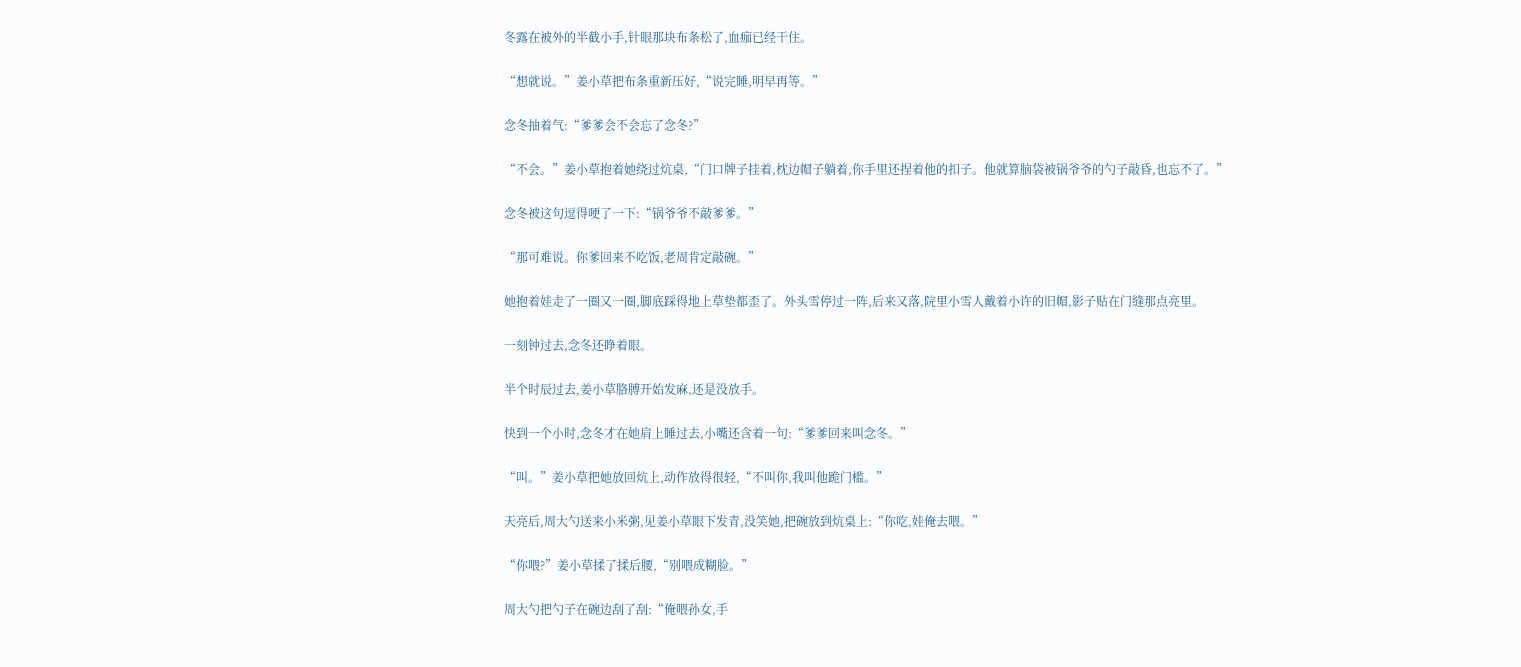冬露在被外的半截小手,针眼那块布条松了,血痂已经干住。

“想就说。”姜小草把布条重新压好,“说完睡,明早再等。”

念冬抽着气:“爹爹会不会忘了念冬?”

“不会。”姜小草抱着她绕过炕桌,“门口牌子挂着,枕边帽子躺着,你手里还捏着他的扣子。他就算脑袋被锅爷爷的勺子敲昏,也忘不了。”

念冬被这句逗得哽了一下:“锅爷爷不敲爹爹。”

“那可难说。你爹回来不吃饭,老周肯定敲碗。”

她抱着娃走了一圈又一圈,脚底踩得地上草垫都歪了。外头雪停过一阵,后来又落,院里小雪人戴着小许的旧帽,影子贴在门缝那点亮里。

一刻钟过去,念冬还睁着眼。

半个时辰过去,姜小草胳膊开始发麻,还是没放手。

快到一个小时,念冬才在她肩上睡过去,小嘴还含着一句:“爹爹回来叫念冬。”

“叫。”姜小草把她放回炕上,动作放得很轻,“不叫你,我叫他跪门槛。”

天亮后,周大勺送来小米粥,见姜小草眼下发青,没笑她,把碗放到炕桌上:“你吃,娃俺去喂。”

“你喂?”姜小草揉了揉后腰,“别喂成糊脸。”

周大勺把勺子在碗边刮了刮:“俺喂孙女,手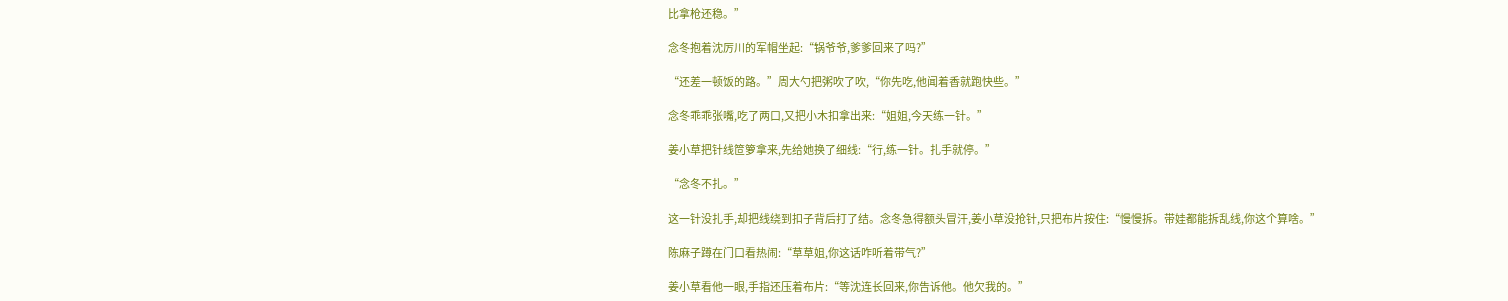比拿枪还稳。”

念冬抱着沈厉川的军帽坐起:“锅爷爷,爹爹回来了吗?”

“还差一顿饭的路。”周大勺把粥吹了吹,“你先吃,他闻着香就跑快些。”

念冬乖乖张嘴,吃了两口,又把小木扣拿出来:“姐姐,今天练一针。”

姜小草把针线笸箩拿来,先给她换了细线:“行,练一针。扎手就停。”

“念冬不扎。”

这一针没扎手,却把线绕到扣子背后打了结。念冬急得额头冒汗,姜小草没抢针,只把布片按住:“慢慢拆。带娃都能拆乱线,你这个算啥。”

陈麻子蹲在门口看热闹:“草草姐,你这话咋听着带气?”

姜小草看他一眼,手指还压着布片:“等沈连长回来,你告诉他。他欠我的。”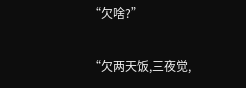“欠啥?”

“欠两天饭,三夜觉,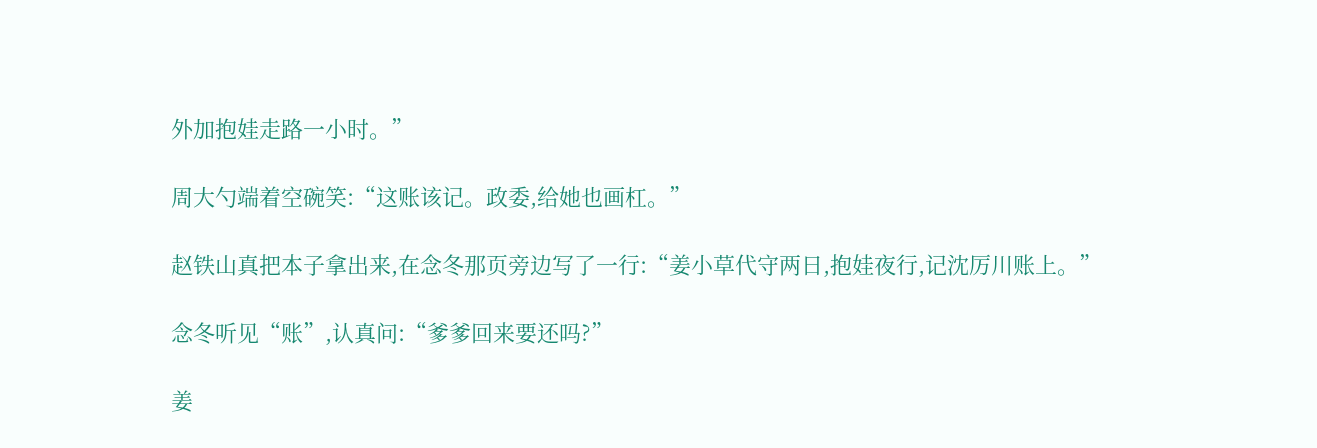外加抱娃走路一小时。”

周大勺端着空碗笑:“这账该记。政委,给她也画杠。”

赵铁山真把本子拿出来,在念冬那页旁边写了一行:“姜小草代守两日,抱娃夜行,记沈厉川账上。”

念冬听见“账”,认真问:“爹爹回来要还吗?”

姜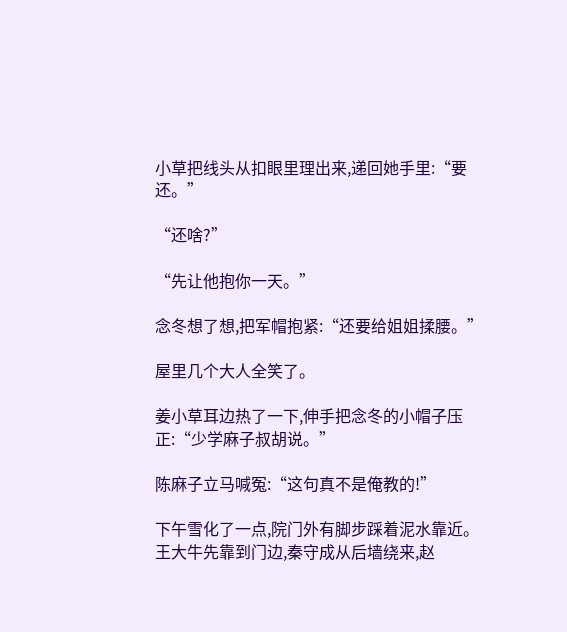小草把线头从扣眼里理出来,递回她手里:“要还。”

“还啥?”

“先让他抱你一天。”

念冬想了想,把军帽抱紧:“还要给姐姐揉腰。”

屋里几个大人全笑了。

姜小草耳边热了一下,伸手把念冬的小帽子压正:“少学麻子叔胡说。”

陈麻子立马喊冤:“这句真不是俺教的!”

下午雪化了一点,院门外有脚步踩着泥水靠近。王大牛先靠到门边,秦守成从后墙绕来,赵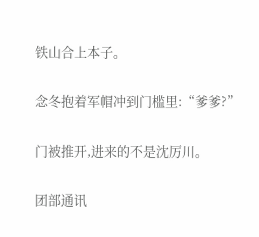铁山合上本子。

念冬抱着军帽冲到门槛里:“爹爹?”

门被推开,进来的不是沈厉川。

团部通讯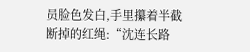员脸色发白,手里攥着半截断掉的红绳:“沈连长路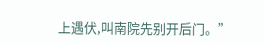上遇伏,叫南院先别开后门。”